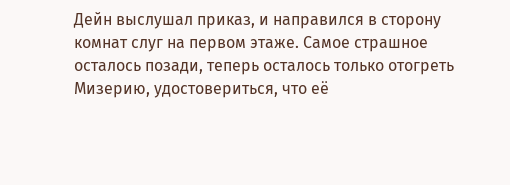Дейн выслушал приказ, и направился в сторону комнат слуг на первом этаже. Самое страшное осталось позади, теперь осталось только отогреть Мизерию, удостовериться, что еë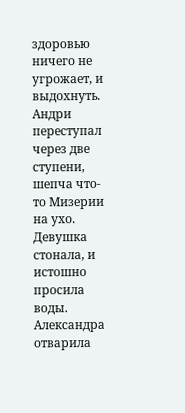здоровью ничего не угрожает, и выдохнуть.
Андри переступал через две ступени, шепча что-то Мизерии на ухо. Девушка стонала, и истошно просила воды.
Александра отварила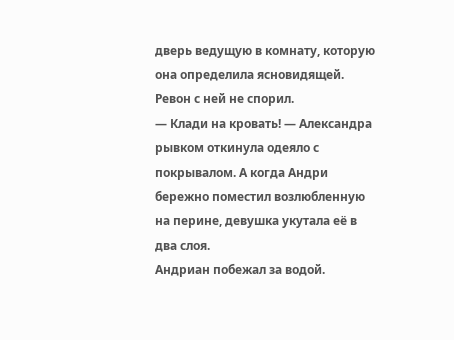дверь ведущую в комнату, которую она определила ясновидящей. Ревон с ней не спорил.
— Клади на кровать! — Александра рывком откинула одеяло с покрывалом. А когда Андри бережно поместил возлюбленную на перине, девушка укутала еë в два слоя.
Андриан побежал за водой.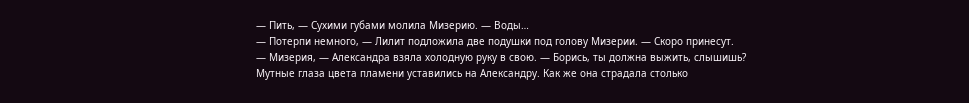— Пить, — Сухими губами молила Мизерию. — Воды…
— Потерпи немного, — Лилит подложила две подушки под голову Мизерии. — Скоро принесут.
— Мизерия, — Александра взяла холодную руку в свою. — Борись, ты должна выжить, слышишь?
Мутные глаза цвета пламени уставились на Александру. Как же она страдала столько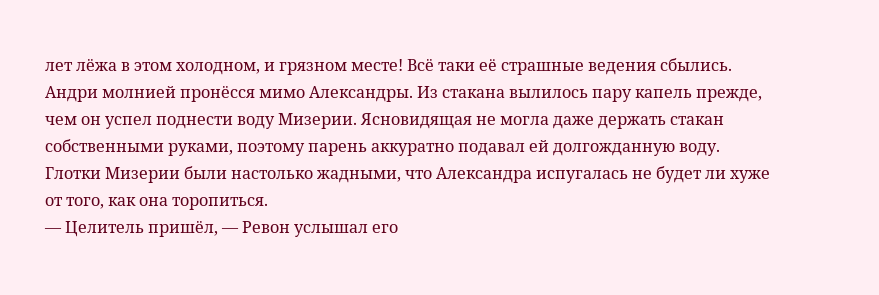лет лёжа в этом холодном, и грязном месте! Всё таки еë страшные ведения сбылись.
Андри молнией пронёсся мимо Александры. Из стакана вылилось пару капель прежде, чем он успел поднести воду Мизерии. Ясновидящая не могла даже держать стакан собственными руками, поэтому парень аккуратно подавал ей долгожданную воду. Глотки Мизерии были настолько жадными, что Александра испугалась не будет ли хуже от того, как она торопиться.
— Целитель пришёл, — Ревон услышал его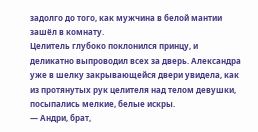задолго до того, как мужчина в белой мантии зашёл в комнату.
Целитель глубоко поклонился принцу, и деликатно выпроводил всех за дверь. Александра уже в шелку закрывающейся двери увидела, как из протянутых рук целителя над телом девушки, посыпались мелкие, белые искры.
— Андри, брат,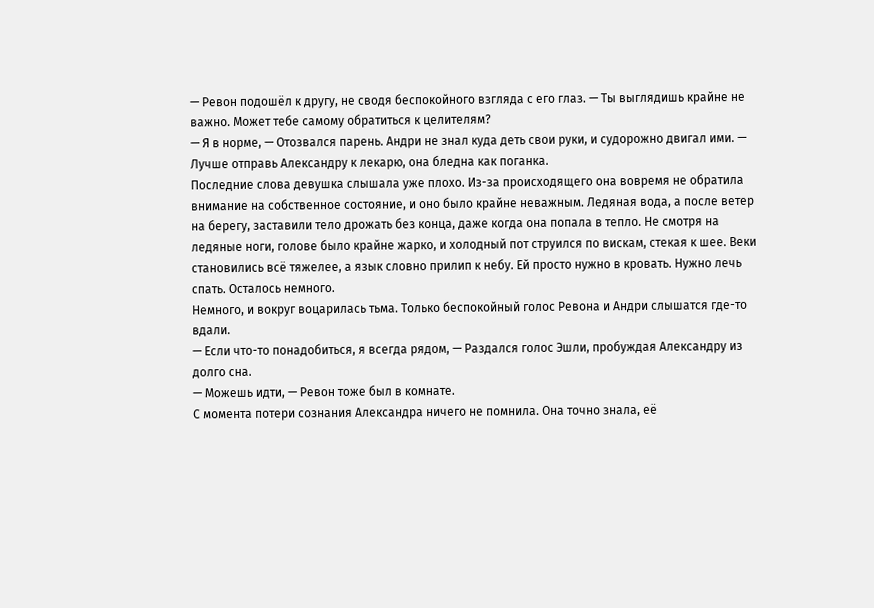— Ревон подошёл к другу, не сводя беспокойного взгляда с его глаз. — Ты выглядишь крайне не важно. Может тебе самому обратиться к целителям?
— Я в норме, — Отозвался парень. Андри не знал куда деть свои руки, и судорожно двигал ими. — Лучше отправь Александру к лекарю, она бледна как поганка.
Последние слова девушка слышала уже плохо. Из-за происходящего она вовремя не обратила внимание на собственное состояние, и оно было крайне неважным. Ледяная вода, а после ветер на берегу, заставили тело дрожать без конца, даже когда она попала в тепло. Не смотря на ледяные ноги, голове было крайне жарко, и холодный пот струился по вискам, стекая к шее. Веки становились всё тяжелее, а язык словно прилип к небу. Ей просто нужно в кровать. Нужно лечь спать. Осталось немного.
Немного, и вокруг воцарилась тьма. Только беспокойный голос Ревона и Андри слышатся где-то вдали.
— Если что-то понадобиться, я всегда рядом, — Раздался голос Эшли, пробуждая Александру из долго сна.
— Можешь идти, — Ревон тоже был в комнате.
С момента потери сознания Александра ничего не помнила. Она точно знала, еë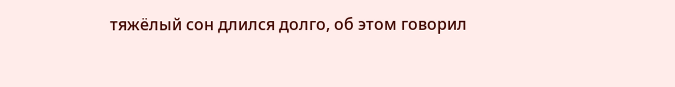тяжёлый сон длился долго, об этом говорил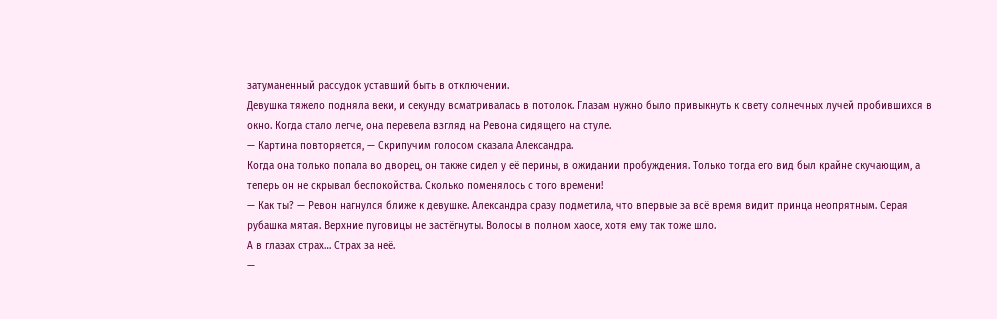затуманенный рассудок уставший быть в отключении.
Девушка тяжело подняла веки, и секунду всматривалась в потолок. Глазам нужно было привыкнуть к свету солнечных лучей пробившихся в окно. Когда стало легче, она перевела взгляд на Ревона сидящего на стуле.
— Картина повторяется, — Скрипучим голосом сказала Александра.
Когда она только попала во дворец, он также сидел у еë перины, в ожидании пробуждения. Только тогда его вид был крайне скучающим, а теперь он не скрывал беспокойства. Сколько поменялось с того времени!
— Как ты? — Ревон нагнулся ближе к девушке. Александра сразу подметила, что впервые за всё время видит принца неопрятным. Серая рубашка мятая. Верхние пуговицы не застёгнуты. Волосы в полном хаосе, хотя ему так тоже шло.
А в глазах страх… Страх за неё.
—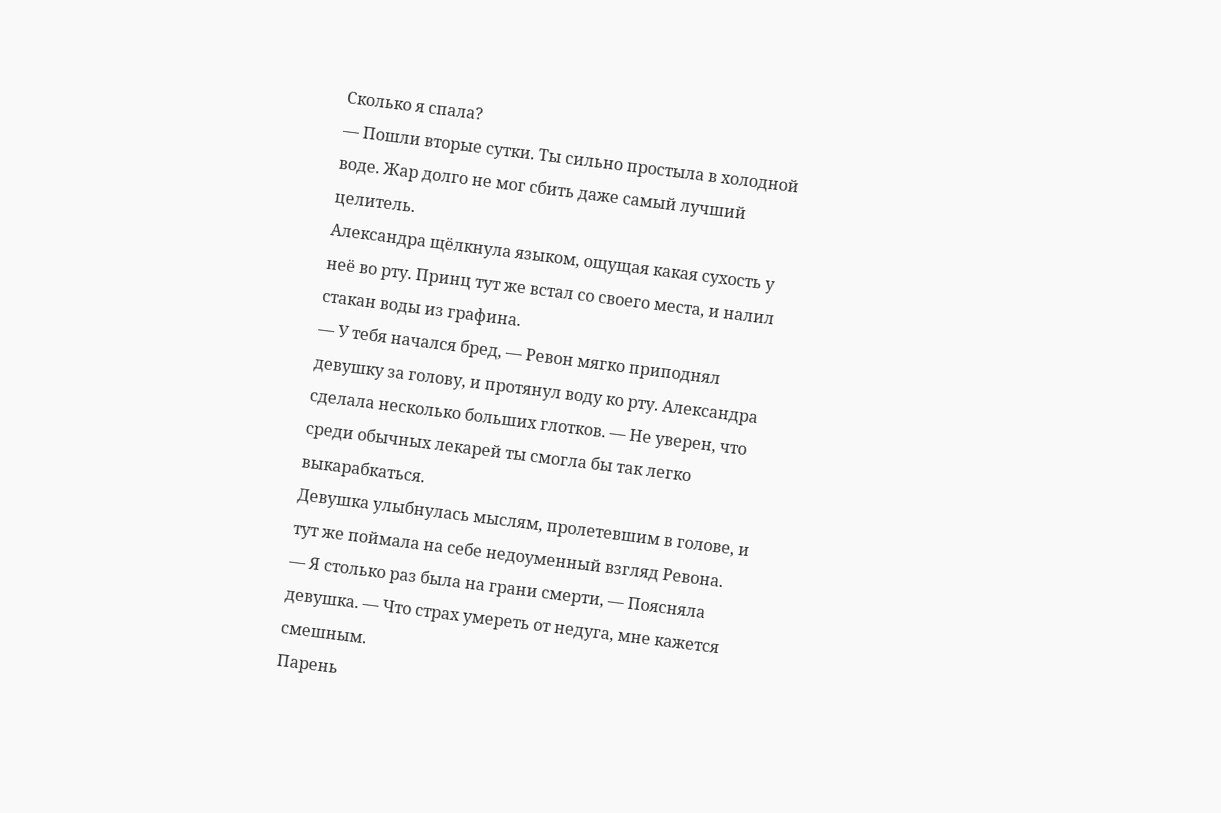Сколько я спала?
— Пошли вторые сутки. Ты сильно простыла в холодной воде. Жар долго не мог сбить даже самый лучший целитель.
Александра щёлкнула языком, ощущая какая сухость у неё во рту. Принц тут же встал со своего места, и налил стакан воды из графина.
— У тебя начался бред, — Ревон мягко приподнял девушку за голову, и протянул воду ко рту. Александра сделала несколько больших глотков. — Не уверен, что среди обычных лекарей ты смогла бы так легко выкарабкаться.
Девушка улыбнулась мыслям, пролетевшим в голове, и тут же поймала на себе недоуменный взгляд Ревона.
— Я столько раз была на грани смерти, — Поясняла девушка. — Что страх умереть от недуга, мне кажется смешным.
Парень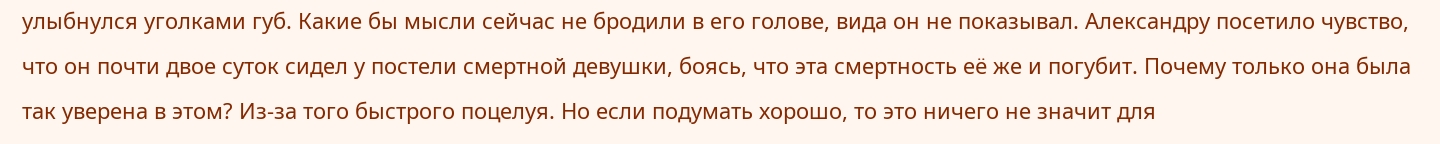улыбнулся уголками губ. Какие бы мысли сейчас не бродили в его голове, вида он не показывал. Александру посетило чувство, что он почти двое суток сидел у постели смертной девушки, боясь, что эта смертность еë же и погубит. Почему только она была так уверена в этом? Из-за того быстрого поцелуя. Но если подумать хорошо, то это ничего не значит для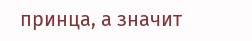принца, а значит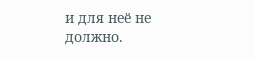и для неё не должно.